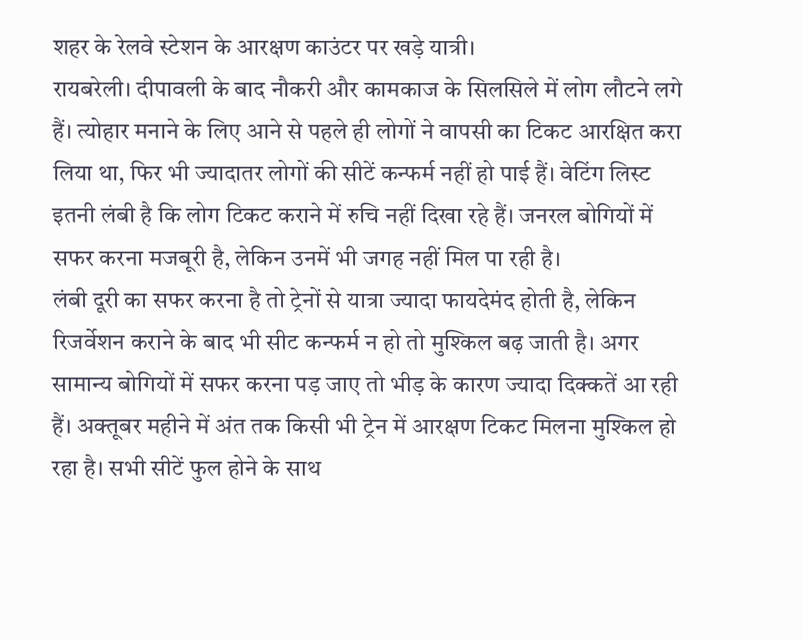शहर के रेलवे स्टेशन के आरक्षण काउंटर पर खड़े यात्री।
रायबरेली। दीपावली के बाद नौकरी और कामकाज के सिलसिले में लोग लौटने लगे हैं। त्योहार मनाने के लिए आने से पहले ही लोगों ने वापसी का टिकट आरक्षित करा लिया था, फिर भी ज्यादातर लोगों की सीटें कन्फर्म नहीं हो पाई हैं। वेटिंग लिस्ट इतनी लंबी है कि लोग टिकट कराने में रुचि नहीं दिखा रहे हैं। जनरल बोगियों में सफर करना मजबूरी है, लेकिन उनमें भी जगह नहीं मिल पा रही है।
लंबी दूरी का सफर करना है तो ट्रेनों से यात्रा ज्यादा फायदेमंद होती है, लेकिन रिजर्वेशन कराने के बाद भी सीट कन्फर्म न हो तो मुश्किल बढ़ जाती है। अगर सामान्य बोगियों में सफर करना पड़ जाए तो भीड़ के कारण ज्यादा दिक्कतें आ रही हैं। अक्तूबर महीने में अंत तक किसी भी ट्रेन में आरक्षण टिकट मिलना मुश्किल हो रहा है। सभी सीटें फुल होने के साथ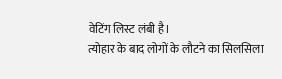वेटिंग लिस्ट लंबी है।
त्योहार के बाद लोगों के लौटने का सिलसिला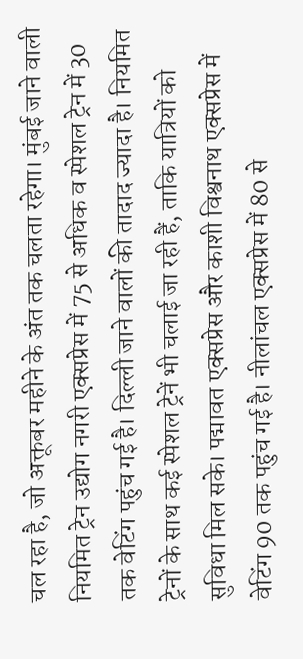चल रहा है, जो अक्तूबर महीने के अंत तक चलता रहेगा। मुंबई जाने वाली नियमित ट्रेन उद्योग नगरी एक्सप्रेस में 75 से अधिक व स्पेशल ट्रेन में 30 तक वेटिंग पहुंच गई है। दिल्ली जाने वालों की तादाद ज्यादा है। नियमित ट्रेनों के साथ कई स्पेशल ट्रेनें भी चलाई जा रही हैं, ताकि यात्रियों को सुविधा मिल सके। पद्मावत एक्सप्रेस और काशी विश्वनाथ एक्सप्रेस में वेटिंग 90 तक पहुंच गई है। नीलांचल एक्सप्रेस में 80 से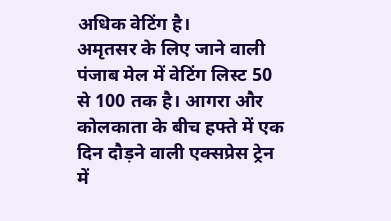अधिक वेटिंग है।
अमृतसर के लिए जाने वाली पंजाब मेल में वेटिंग लिस्ट 50 से 100 तक है। आगरा और कोलकाता के बीच हफ्ते में एक दिन दौड़ने वाली एक्सप्रेस ट्रेन में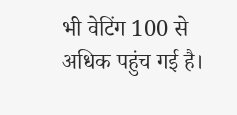भी वेटिंग 100 से अधिक पहुंच गई है।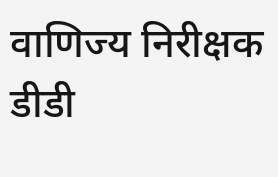वाणिज्य निरीक्षक डीडी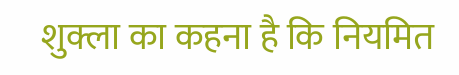शुक्ला का कहना है कि नियमित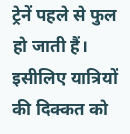ट्रेनें पहले से फुल हो जाती हैं। इसीलिए यात्रियों की दिक्कत को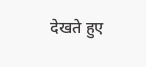देखते हुए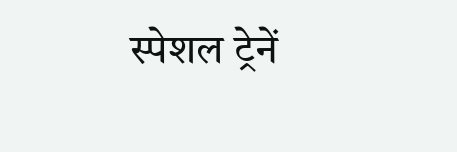स्पेशल ट्रेनें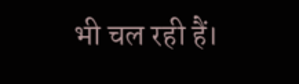भी चल रही हैं।